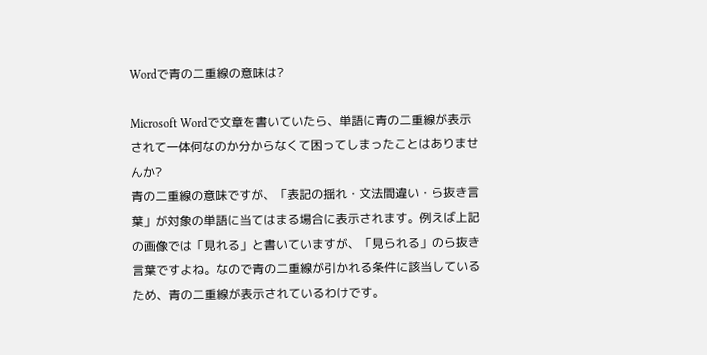Wordで青の二重線の意味は?

Microsoft Wordで文章を書いていたら、単語に青の二重線が表示されて一体何なのか分からなくて困ってしまったことはありませんか?
青の二重線の意味ですが、「表記の揺れ・文法間違い・ら抜き言葉」が対象の単語に当てはまる場合に表示されます。例えば上記の画像では「見れる」と書いていますが、「見られる」のら抜き言葉ですよね。なので青の二重線が引かれる条件に該当しているため、青の二重線が表示されているわけです。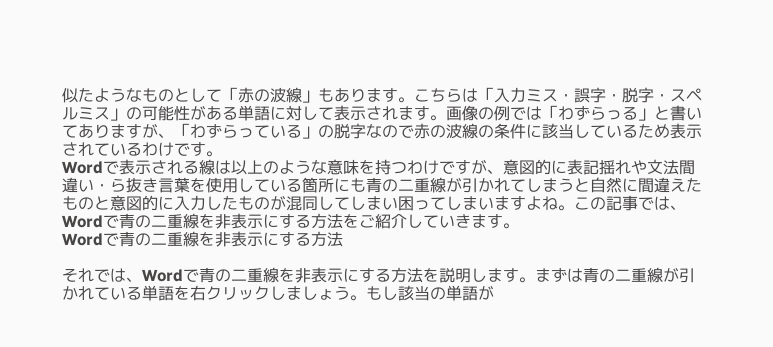似たようなものとして「赤の波線」もあります。こちらは「入力ミス・誤字・脱字・スペルミス」の可能性がある単語に対して表示されます。画像の例では「わずらっる」と書いてありますが、「わずらっている」の脱字なので赤の波線の条件に該当しているため表示されているわけです。
Wordで表示される線は以上のような意味を持つわけですが、意図的に表記揺れや文法間違い・ら抜き言葉を使用している箇所にも青の二重線が引かれてしまうと自然に間違えたものと意図的に入力したものが混同してしまい困ってしまいますよね。この記事では、Wordで青の二重線を非表示にする方法をご紹介していきます。
Wordで青の二重線を非表示にする方法

それでは、Wordで青の二重線を非表示にする方法を説明します。まずは青の二重線が引かれている単語を右クリックしましょう。もし該当の単語が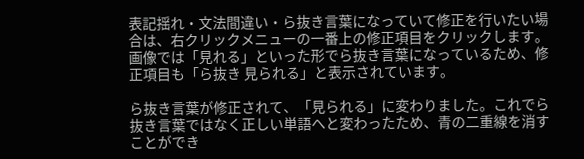表記揺れ・文法間違い・ら抜き言葉になっていて修正を行いたい場合は、右クリックメニューの一番上の修正項目をクリックします。画像では「見れる」といった形でら抜き言葉になっているため、修正項目も「ら抜き 見られる」と表示されています。

ら抜き言葉が修正されて、「見られる」に変わりました。これでら抜き言葉ではなく正しい単語へと変わったため、青の二重線を消すことができ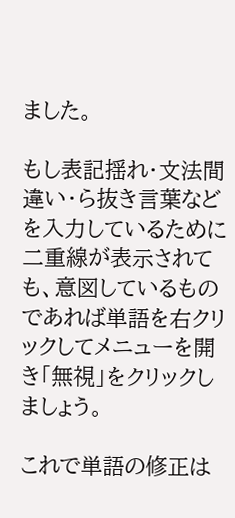ました。

もし表記揺れ・文法間違い・ら抜き言葉などを入力しているために二重線が表示されても、意図しているものであれば単語を右クリックしてメニューを開き「無視」をクリックしましょう。

これで単語の修正は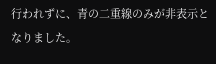行われずに、青の二重線のみが非表示となりました。